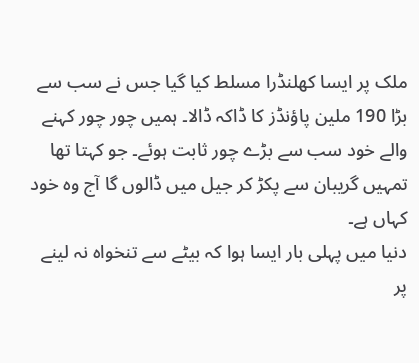ملک پر ایسا کھلنڈرا مسلط کیا گیا جس نے سب سے بڑا 190 ملین پاؤنڈز کا ڈاکہ ڈالا۔ ہمیں چور چور کہنے والے خود سب سے بڑے چور ثابت ہوئے۔ جو کہتا تھا تمہیں گریبان سے پکڑ کر جیل میں ڈالوں گا آج وہ خود کہاں ہے۔
دنیا میں پہلی بار ایسا ہوا کہ بیٹے سے تنخواہ نہ لینے پر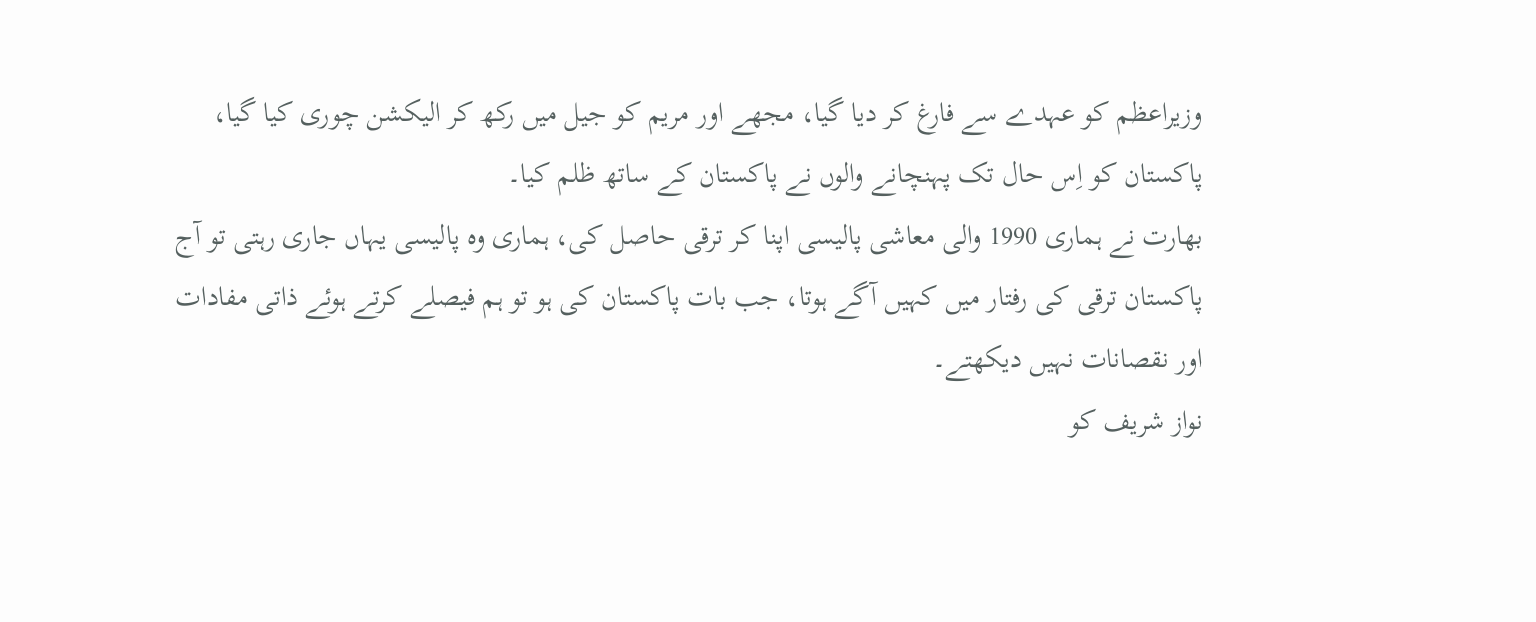وزیراعظم کو عہدے سے فارغ کر دیا گیا، مجھے اور مریم کو جیل میں رکھ کر الیکشن چوری کیا گیا، پاکستان کو اِس حال تک پہنچانے والوں نے پاکستان کے ساتھ ظلم کیا۔
بھارت نے ہماری 1990 والی معاشی پالیسی اپنا کر ترقی حاصل کی، ہماری وہ پالیسی یہاں جاری رہتی تو آج پاکستان ترقی کی رفتار میں کہیں آگے ہوتا، جب بات پاکستان کی ہو تو ہم فیصلے کرتے ہوئے ذاتی مفادات اور نقصانات نہیں دیکھتے۔
نواز شریف کو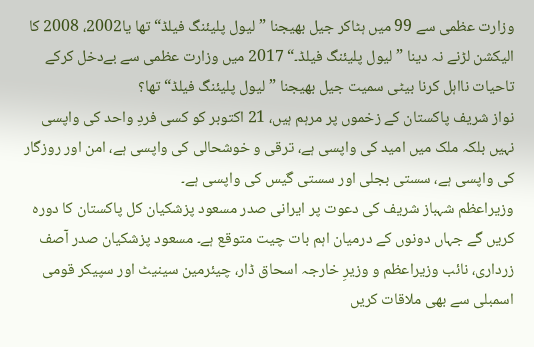وزارت عظمی سے 99 میں ہٹاکر جیل بھیجنا ”لیول پلیئنگ فیلڈ“ تھا یا2002، 2008 کا الیکشن لڑنے نہ دینا ”لیول پلیئنگ فیلڈ۔“ 2017 میں وزارت عظمی سے بےدخل کرکے تاحیات نااہل کرنا بیٹی سمیت جیل بھیجنا ”لیول پلیئنگ فیلڈ“ تھا؟
نواز شریف پاکستان کے زخموں پر مرہم ہیں، 21 اکتوبر کو کسی فردِ واحد کی واپسی نہیں بلکہ ملک میں امید کی واپسی ہے، ترقی و خوشحالی کی واپسی ہے، امن اور روزگار کی واپسی ہے، سستی بجلی اور سستی گیس کی واپسی ہے۔
وزیراعظم شہباز شریف کی دعوت پر ایرانی صدر مسعود پزشکیان کل پاکستان کا دورہ کریں گے جہاں دونوں کے درمیان اہم بات چیت متوقع ہے۔ مسعود پزشکیان صدر آصف زرداری، نائب وزیراعظم و وزیرِ خارجہ اسحاق ڈار، چیئرمین سینیٹ اور سپیکر قومی اسمبلی سے بھی ملاقات کریں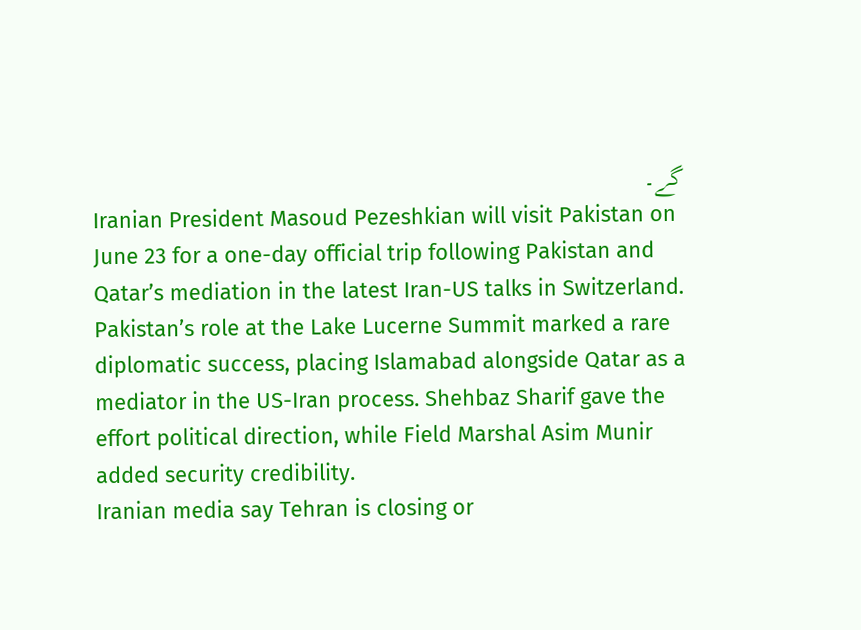گے۔
Iranian President Masoud Pezeshkian will visit Pakistan on June 23 for a one-day official trip following Pakistan and Qatar’s mediation in the latest Iran-US talks in Switzerland.
Pakistan’s role at the Lake Lucerne Summit marked a rare diplomatic success, placing Islamabad alongside Qatar as a mediator in the US-Iran process. Shehbaz Sharif gave the effort political direction, while Field Marshal Asim Munir added security credibility.
Iranian media say Tehran is closing or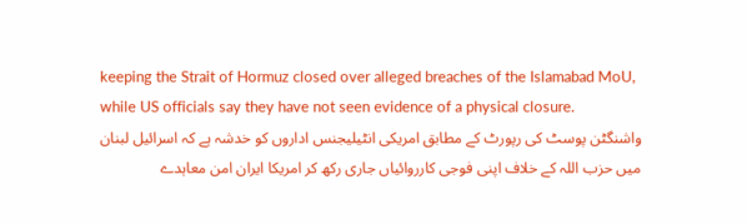keeping the Strait of Hormuz closed over alleged breaches of the Islamabad MoU, while US officials say they have not seen evidence of a physical closure.
واشنگٹن پوسٹ کی رپورٹ کے مطابق امریکی انٹیلیجنس اداروں کو خدشہ ہے کہ اسرائیل لبنان میں حزب اللہ کے خلاف اپنی فوجی کارروائیاں جاری رکھ کر امریکا ایران امن معاہدے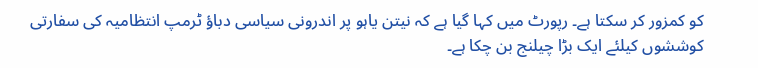کو کمزور کر سکتا ہے۔ رپورٹ میں کہا گیا ہے کہ نیتن یاہو پر اندرونی سیاسی دباؤ ٹرمپ انتظامیہ کی سفارتی کوششوں کیلئے ایک بڑا چیلنج بن چکا ہے۔